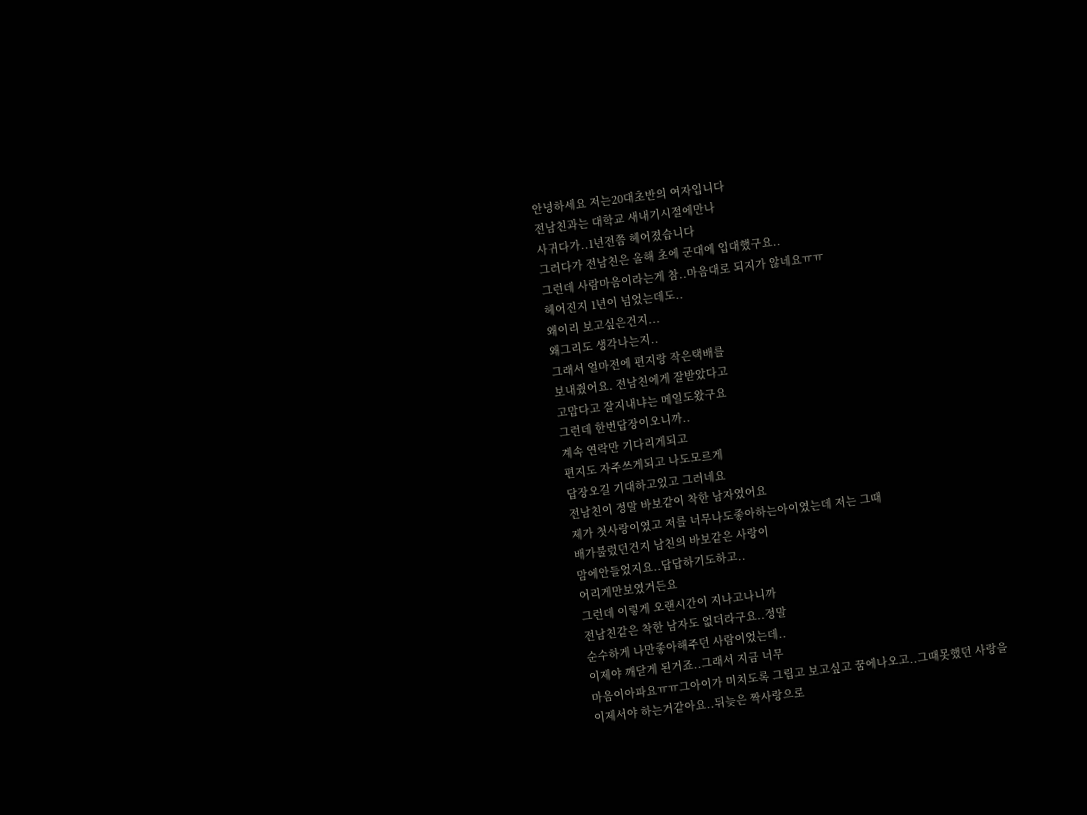안녕하세요 저는20대초반의 여자입니다
전남친과는 대학교 새내기시절에만나
사귀다가..1년전쯤 헤어졌습니다
그러다가 전남친은 올해 초에 군대에 입대했구요..
그런데 사람마음이라는게 참..마음대로 되지가 않네요ㅠㅠ
헤어진지 1년이 넘었는데도..
왜이리 보고싶은건지...
왜그리도 생각나는지..
그래서 얼마전에 편지랑 작은택배를
보내줬어요. 전남친에게 잘받았다고
고맙다고 잘지내냐는 메일도왔구요
그런데 한번답장이오니까..
계속 연락만 기다리게되고
편지도 자주쓰게되고 나도모르게
답장오길 기대하고있고 그러네요
전남친이 정말 바보같이 착한 남자였어요
제가 첫사랑이였고 저를 너무나도좋아하는아이였는데 저는 그때
배가불렀던건지 남친의 바보같은 사랑이
맘에안들었지요..답답하기도하고..
어리게만보였거든요
그런데 이렇게 오랜시간이 지나고나니까
전남친같은 착한 남자도 없더라구요..정말
순수하게 나만좋아해주던 사람이었는데..
이제야 깨닫게 된거죠..그래서 지금 너무
마음이아파요ㅠㅠ그아이가 미치도록 그립고 보고싶고 꿈에나오고..그때못했던 사랑을
이제서야 하는거같아요..뒤늦은 짝사랑으로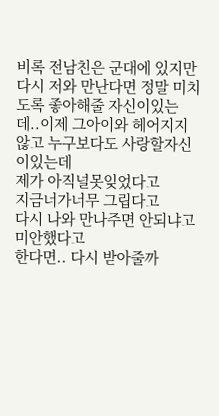비록 전남친은 군대에 있지만
다시 저와 만난다면 정말 미치도록 좋아해줄 자신이있는데..이제 그아이와 헤어지지않고 누구보다도 사랑할자신이있는데
제가 아직널못잊었다고
지금너가너무 그립다고
다시 나와 만나주면 안되냐고 미안했다고
한다면.. 다시 받아줄까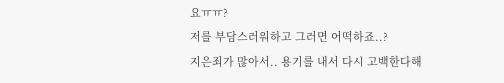요ㅠㅠ?
저를 부담스러워하고 그러면 어떡하죠..?
지은죄가 많아서.. 용기를 내서 다시 고백한다해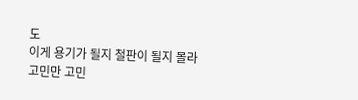도
이게 용기가 될지 철판이 될지 몰라
고민만 고민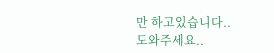만 하고있습니다..
도와주세요..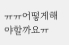ㅠㅠ어떻게해야할까요ㅠ